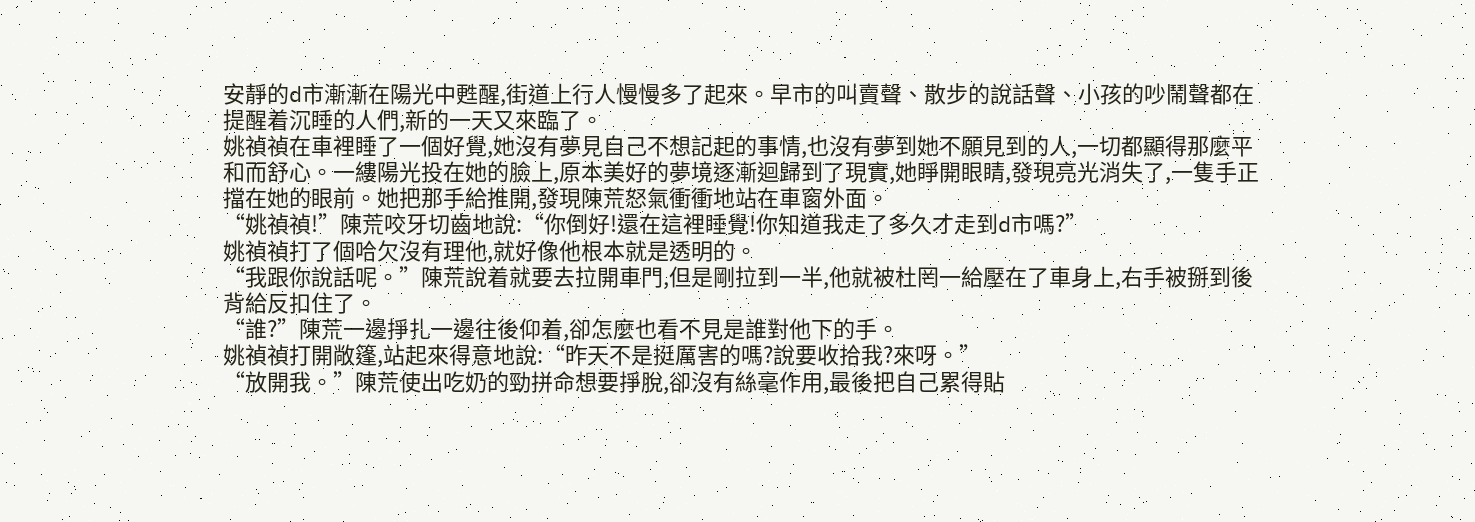安靜的d市漸漸在陽光中甦醒,街道上行人慢慢多了起來。早市的叫賣聲、散步的說話聲、小孩的吵鬧聲都在提醒着沉睡的人們,新的一天又來臨了。
姚禎禎在車裡睡了一個好覺,她沒有夢見自己不想記起的事情,也沒有夢到她不願見到的人,一切都顯得那麼平和而舒心。一縷陽光投在她的臉上,原本美好的夢境逐漸迴歸到了現實,她睜開眼睛,發現亮光消失了,一隻手正擋在她的眼前。她把那手給推開,發現陳荒怒氣衝衝地站在車窗外面。
“姚禎禎!”陳荒咬牙切齒地說:“你倒好!還在這裡睡覺!你知道我走了多久才走到d市嗎?”
姚禎禎打了個哈欠沒有理他,就好像他根本就是透明的。
“我跟你說話呢。”陳荒說着就要去拉開車門,但是剛拉到一半,他就被杜罔一給壓在了車身上,右手被掰到後背給反扣住了。
“誰?”陳荒一邊掙扎一邊往後仰着,卻怎麼也看不見是誰對他下的手。
姚禎禎打開敞篷,站起來得意地說:“昨天不是挺厲害的嗎?說要收拾我?來呀。”
“放開我。”陳荒使出吃奶的勁拼命想要掙脫,卻沒有絲毫作用,最後把自己累得貼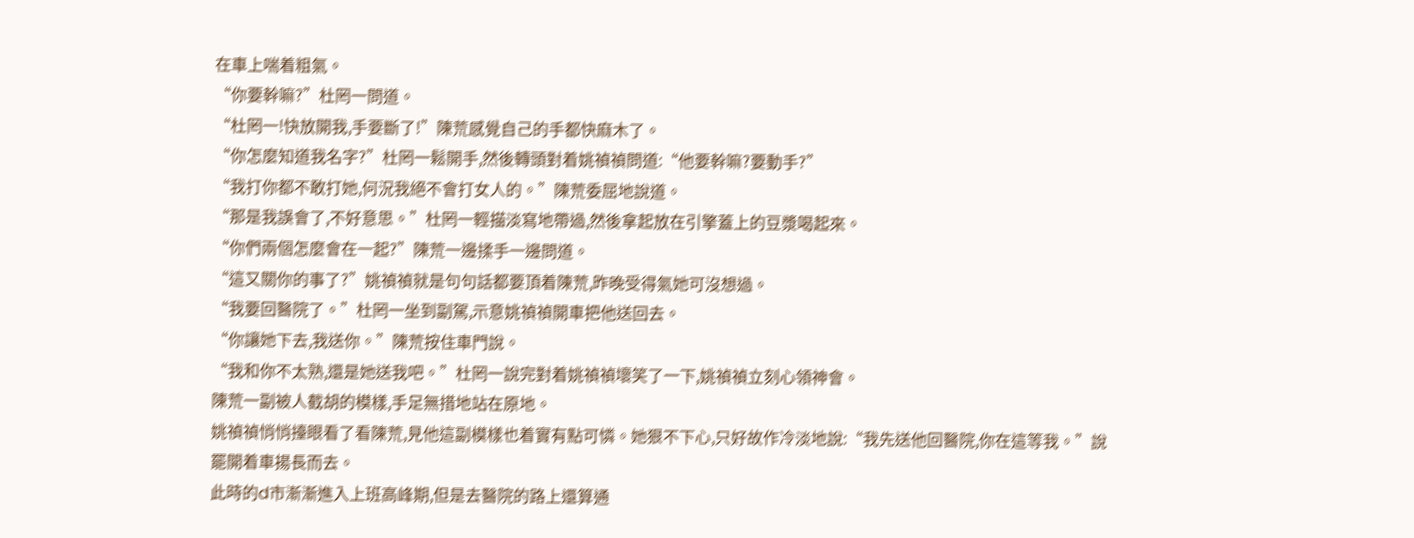在車上喘着粗氣。
“你要幹嘛?”杜罔一問道。
“杜罔一!快放開我,手要斷了!”陳荒感覺自己的手都快麻木了。
“你怎麼知道我名字?”杜罔一鬆開手,然後轉頭對着姚禎禎問道:“他要幹嘛?要動手?”
“我打你都不敢打她,何況我絕不會打女人的。”陳荒委屈地說道。
“那是我誤會了,不好意思。”杜罔一輕描淡寫地帶過,然後拿起放在引擎蓋上的豆漿喝起來。
“你們兩個怎麼會在一起?”陳荒一邊揉手一邊問道。
“這又關你的事了?”姚禎禎就是句句話都要頂着陳荒,昨晚受得氣她可沒想過。
“我要回醫院了。”杜罔一坐到副駕,示意姚禎禎開車把他送回去。
“你讓她下去,我送你。”陳荒按住車門說。
“我和你不太熟,還是她送我吧。”杜罔一說完對着姚禎禎壞笑了一下,姚禎禎立刻心領神會。
陳荒一副被人截胡的模樣,手足無措地站在原地。
姚禎禎悄悄擡眼看了看陳荒,見他這副模樣也着實有點可憐。她狠不下心,只好故作冷淡地說:“我先送他回醫院,你在這等我。”說罷開着車揚長而去。
此時的d市漸漸進入上班高峰期,但是去醫院的路上還算通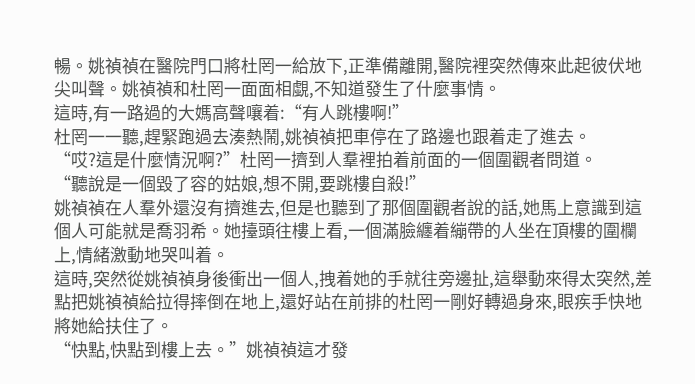暢。姚禎禎在醫院門口將杜罔一給放下,正準備離開,醫院裡突然傳來此起彼伏地尖叫聲。姚禎禎和杜罔一面面相覷,不知道發生了什麼事情。
這時,有一路過的大媽高聲嚷着:“有人跳樓啊!”
杜罔一一聽,趕緊跑過去湊熱鬧,姚禎禎把車停在了路邊也跟着走了進去。
“哎?這是什麼情況啊?”杜罔一擠到人羣裡拍着前面的一個圍觀者問道。
“聽說是一個毀了容的姑娘,想不開,要跳樓自殺!”
姚禎禎在人羣外還沒有擠進去,但是也聽到了那個圍觀者說的話,她馬上意識到這個人可能就是喬羽希。她擡頭往樓上看,一個滿臉纏着繃帶的人坐在頂樓的圍欄上,情緒激動地哭叫着。
這時,突然從姚禎禎身後衝出一個人,拽着她的手就往旁邊扯,這舉動來得太突然,差點把姚禎禎給拉得摔倒在地上,還好站在前排的杜罔一剛好轉過身來,眼疾手快地將她給扶住了。
“快點,快點到樓上去。”姚禎禎這才發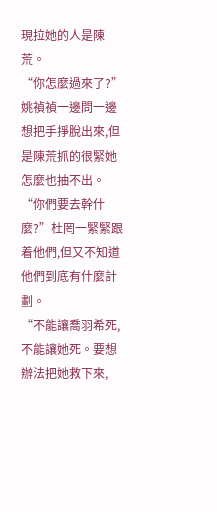現拉她的人是陳荒。
“你怎麼過來了?”姚禎禎一邊問一邊想把手掙脫出來,但是陳荒抓的很緊她怎麼也抽不出。
“你們要去幹什麼?”杜罔一緊緊跟着他們,但又不知道他們到底有什麼計劃。
“不能讓喬羽希死,不能讓她死。要想辦法把她救下來,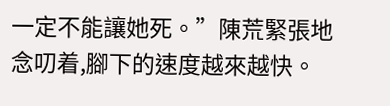一定不能讓她死。”陳荒緊張地念叨着,腳下的速度越來越快。